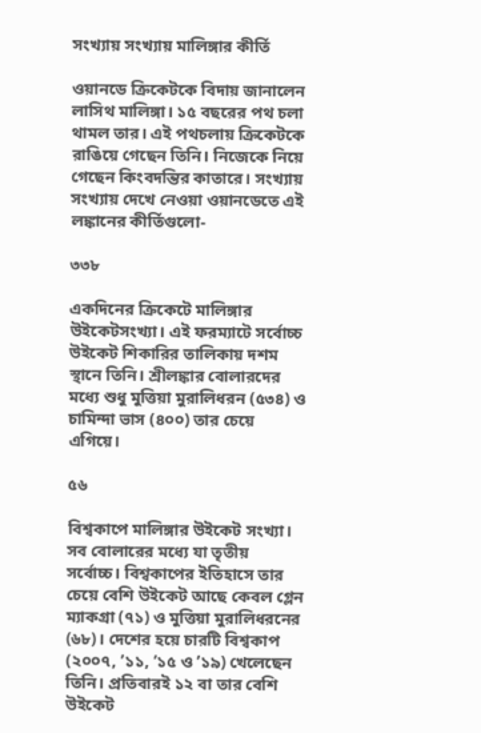সংখ্যায় সংখ্যায় মালিঙ্গার কীর্তি

ওয়ানডে ক্রিকেটকে বিদায় জানালেন লাসিথ মালিঙ্গা। ১৫ বছরের পথ চলা থামল তার। এই পথচলায় ক্রিকেটকে রাঙিয়ে গেছেন তিনি। নিজেকে নিয়ে গেছেন কিংবদন্তির কাতারে। সংখ্যায় সংখ্যায় দেখে নেওয়া ওয়ানডেতে এই লঙ্কানের কীর্তিগুলো-

৩৩৮

একদিনের ক্রিকেটে মালিঙ্গার উইকেটসংখ্যা। এই ফরম্যাটে সর্বোচ্চ উইকেট শিকারির তালিকায় দশম স্থানে তিনি। শ্রীলঙ্কার বোলারদের মধ্যে শুধু মুত্তিয়া মুরালিধরন (৫৩৪) ও  চামিন্দা ভাস (৪০০) তার চেয়ে এগিয়ে।

৫৬

বিশ্বকাপে মালিঙ্গার উইকেট সংখ্যা। সব বোলারের মধ্যে যা তৃতীয় সর্বোচ্চ। বিশ্বকাপের ইতিহাসে তার চেয়ে বেশি উইকেট আছে কেবল গ্লেন ম্যাকগ্রা (৭১) ও মুত্তিয়া মুরালিধরনের (৬৮)। দেশের হয়ে চারটি বিশ্বকাপ (২০০৭, ’১১, ’১৫ ও ’১৯) খেলেছেন তিনি। প্রতিবারই ১২ বা তার বেশি উইকেট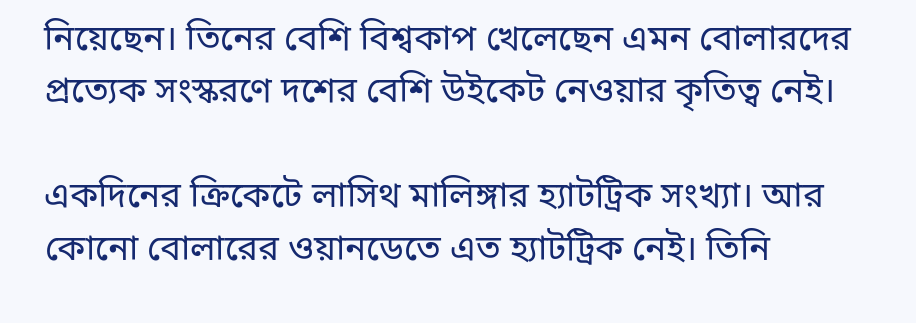নিয়েছেন। তিনের বেশি বিশ্বকাপ খেলেছেন এমন বোলারদের প্রত্যেক সংস্করণে দশের বেশি উইকেট নেওয়ার কৃতিত্ব নেই।

একদিনের ক্রিকেটে লাসিথ মালিঙ্গার হ্যাটট্রিক সংখ্যা। আর কোনো বোলারের ওয়ানডেতে এত হ্যাটট্রিক নেই। তিনি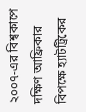২০০৭-এর বিশ্বকাপে দক্ষিণ আফ্রিকার বিপক্ষে হ্যাটট্রিকের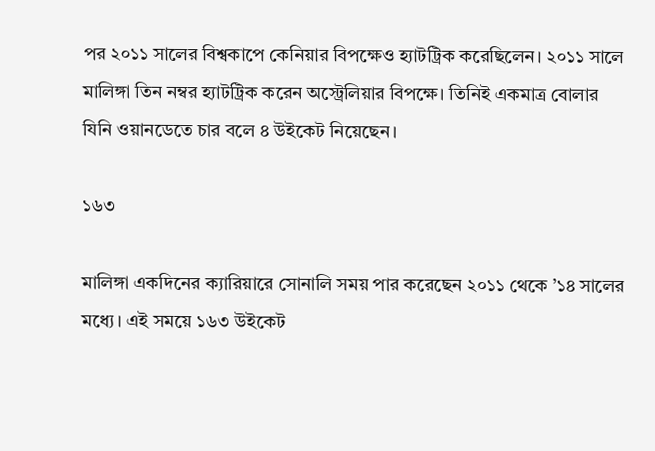পর ২০১১ সালের বিশ্বকাপে কেনিয়ার বিপক্ষেও হ্যাটট্রিক করেছিলেন। ২০১১ সালে মালিঙ্গা তিন নম্বর হ্যাটট্রিক করেন অস্ট্রেলিয়ার বিপক্ষে। তিনিই একমাত্র বোলার যিনি ওয়ানডেতে চার বলে ৪ উইকেট নিয়েছেন।

১৬৩

মালিঙ্গা একদিনের ক্যারিয়ারে সোনালি সময় পার করেছেন ২০১১ থেকে ’১৪ সালের মধ্যে। এই সময়ে ১৬৩ উইকেট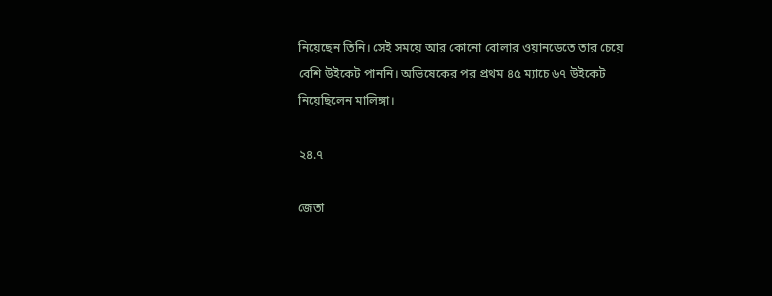নিয়েছেন তিনি। সেই সময়ে আর কোনো বোলার ওয়ানডেতে তার চেয়ে বেশি উইকেট পাননি। অভিষেকের পর প্রথম ৪৫ ম্যাচে ৬৭ উইকেট নিয়েছিলেন মালিঙ্গা।

২৪.৭

জেতা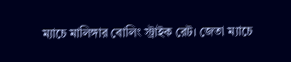ম্যাচে মালিঙ্গার বোলিং স্ট্রাইক রেট। জেতা ম্যাচে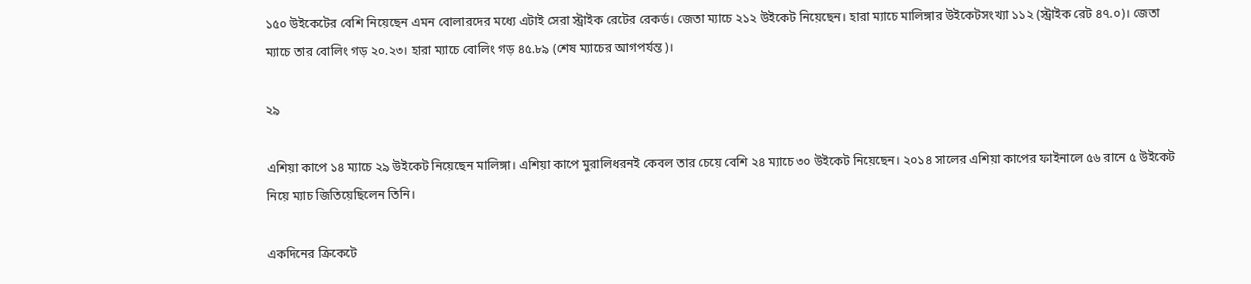১৫০ উইকেটের বেশি নিয়েছেন এমন বোলারদের মধ্যে এটাই সেরা স্ট্রাইক রেটের রেকর্ড। জেতা ম্যাচে ২১২ উইকেট নিয়েছেন। হারা ম্যাচে মালিঙ্গার উইকেটসংখ্যা ১১২ (স্ট্রাইক রেট ৪৭.০)। জেতা ম্যাচে তার বোলিং গড় ২০.২৩। হারা ম্যাচে বোলিং গড় ৪৫.৮৯ (শেষ ম্যাচের আগপর্যন্ত)।

২৯

এশিয়া কাপে ১৪ ম্যাচে ২৯ উইকেট নিয়েছেন মালিঙ্গা। এশিয়া কাপে মুরালিধরনই কেবল তার চেয়ে বেশি ২৪ ম্যাচে ৩০ উইকেট নিয়েছেন। ২০১৪ সালের এশিয়া কাপের ফাইনালে ৫৬ রানে ৫ উইকেট নিয়ে ম্যাচ জিতিয়েছিলেন তিনি।

একদিনের ক্রিকেটে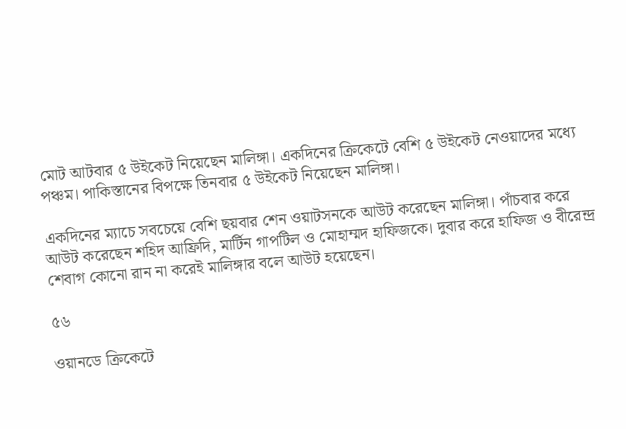মোট আটবার ৫ উইকেট নিয়েছেন মালিঙ্গা। একদিনের ক্রিকেটে বেশি ৫ উইকেট নেওয়াদের মধ্যে পঞ্চম। পাকিস্তানের বিপক্ষে তিনবার ৫ উইকেট নিয়েছেন মালিঙ্গা।

একদিনের ম্যাচে সবচেয়ে বেশি ছয়বার শেন ওয়াটসনকে আউট করেছেন মালিঙ্গা। পাঁচবার করে আউট করেছেন শহিদ আফ্রিদি, মার্টিন গাপটিল ও মোহাম্মদ হাফিজকে। দুবার করে হাফিজ ও বীরেন্দ্র শেবাগ কোনো রান না করেই মালিঙ্গার বলে আউট হয়েছেন।

৫৬

ওয়ানডে ক্রিকেটে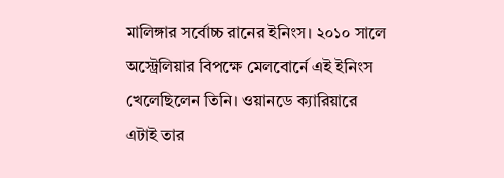মালিঙ্গার সর্বোচ্চ রানের ইনিংস। ২০১০ সালে অস্ট্রেলিয়ার বিপক্ষে মেলবোর্নে এই ইনিংস খেলেছিলেন তিনি। ওয়ানডে ক্যারিয়ারে এটাই তার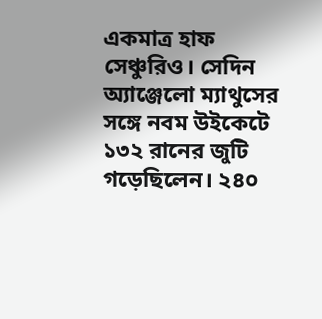একমাত্র হাফ সেঞ্চুরিও। সেদিন অ্যাঞ্জেলো ম্যাথুসের সঙ্গে নবম উইকেটে ১৩২ রানের জুটি গড়েছিলেন। ২৪০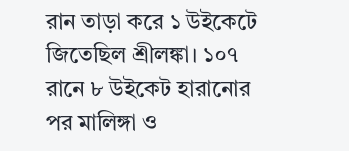রান তাড়া করে ১ উইকেটে জিতেছিল শ্রীলঙ্কা। ১০৭ রানে ৮ উইকেট হারানোর পর মালিঙ্গা ও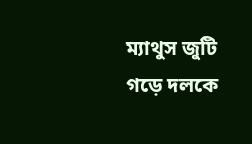ম্যাথুস জুটি গড়ে দলকে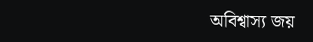অবিশ্বাস্য জয়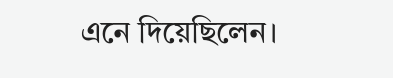এনে দিয়েছিলেন।